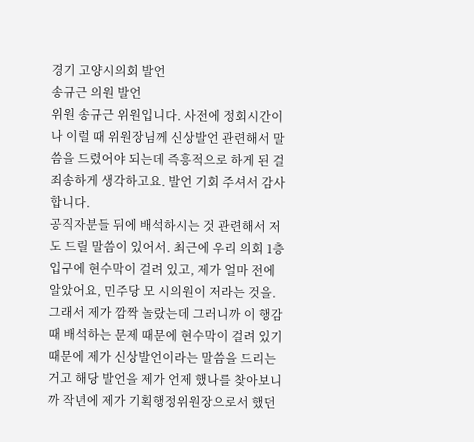경기 고양시의회 발언
송규근 의원 발언
위원 송규근 위원입니다. 사전에 정회시간이나 이럴 때 위원장님께 신상발언 관련해서 말씀을 드렸어야 되는데 즉흥적으로 하게 된 걸 죄송하게 생각하고요. 발언 기회 주셔서 감사합니다.
공직자분들 뒤에 배석하시는 것 관련해서 저도 드릴 말씀이 있어서. 최근에 우리 의회 1층 입구에 현수막이 걸려 있고, 제가 얼마 전에 알았어요, 민주당 모 시의원이 저라는 것을. 그래서 제가 깜짝 놀랐는데 그러니까 이 행감 때 배석하는 문제 때문에 현수막이 걸려 있기 때문에 제가 신상발언이라는 말씀을 드리는 거고 해당 발언을 제가 언제 했나를 찾아보니까 작년에 제가 기획행정위원장으로서 했던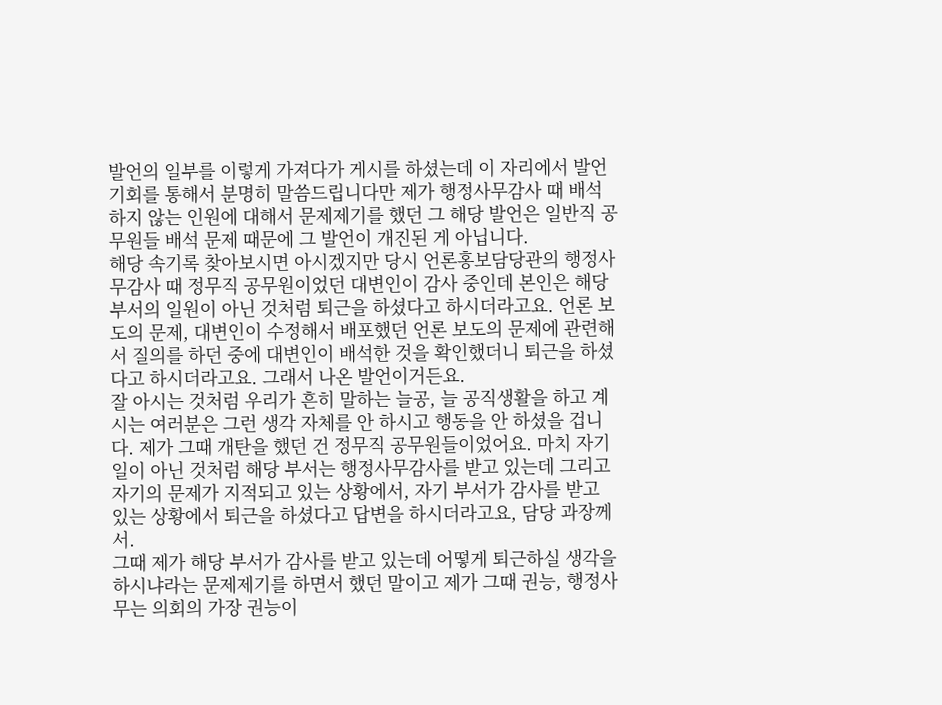발언의 일부를 이렇게 가져다가 게시를 하셨는데 이 자리에서 발언 기회를 통해서 분명히 말씀드립니다만 제가 행정사무감사 때 배석하지 않는 인원에 대해서 문제제기를 했던 그 해당 발언은 일반직 공무원들 배석 문제 때문에 그 발언이 개진된 게 아닙니다.
해당 속기록 찾아보시면 아시겠지만 당시 언론홍보담당관의 행정사무감사 때 정무직 공무원이었던 대변인이 감사 중인데 본인은 해당 부서의 일원이 아닌 것처럼 퇴근을 하셨다고 하시더라고요. 언론 보도의 문제, 대변인이 수정해서 배포했던 언론 보도의 문제에 관련해서 질의를 하던 중에 대변인이 배석한 것을 확인했더니 퇴근을 하셨다고 하시더라고요. 그래서 나온 발언이거든요.
잘 아시는 것처럼 우리가 흔히 말하는 늘공, 늘 공직생활을 하고 계시는 여러분은 그런 생각 자체를 안 하시고 행동을 안 하셨을 겁니다. 제가 그때 개탄을 했던 건 정무직 공무원들이었어요. 마치 자기 일이 아닌 것처럼 해당 부서는 행정사무감사를 받고 있는데 그리고 자기의 문제가 지적되고 있는 상황에서, 자기 부서가 감사를 받고 있는 상황에서 퇴근을 하셨다고 답변을 하시더라고요, 담당 과장께서.
그때 제가 해당 부서가 감사를 받고 있는데 어떻게 퇴근하실 생각을 하시냐라는 문제제기를 하면서 했던 말이고 제가 그때 권능, 행정사무는 의회의 가장 권능이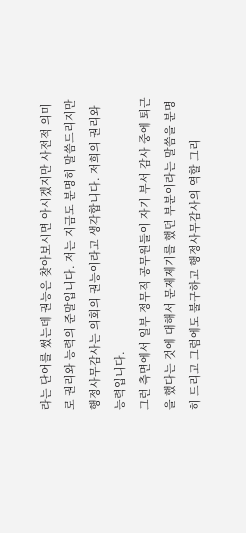라는 단어를 썼는데 권능은 찾아보시면 아시겠지만 사전적 의미로 권리와 능력의 준말입니다. 저는 지금도 분명히 말씀드리지만 행정사무감사는 의회의 권능이라고 생각합니다. 저희의 권리와 능력입니다.
그런 측면에서 일부 정무직 공무원들이 자기 부서 감사 중에 퇴근을 했다는 것에 대해서 문제제기를 했던 부분이라는 말씀을 분명히 드리고 그럼에도 불구하고 행정사무감사의 역할 그리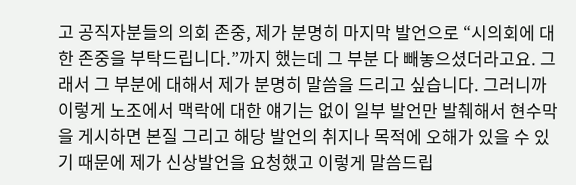고 공직자분들의 의회 존중, 제가 분명히 마지막 발언으로 “시의회에 대한 존중을 부탁드립니다.”까지 했는데 그 부분 다 빼놓으셨더라고요. 그래서 그 부분에 대해서 제가 분명히 말씀을 드리고 싶습니다. 그러니까 이렇게 노조에서 맥락에 대한 얘기는 없이 일부 발언만 발췌해서 현수막을 게시하면 본질 그리고 해당 발언의 취지나 목적에 오해가 있을 수 있기 때문에 제가 신상발언을 요청했고 이렇게 말씀드립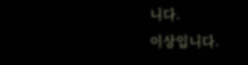니다.
이상입니다.